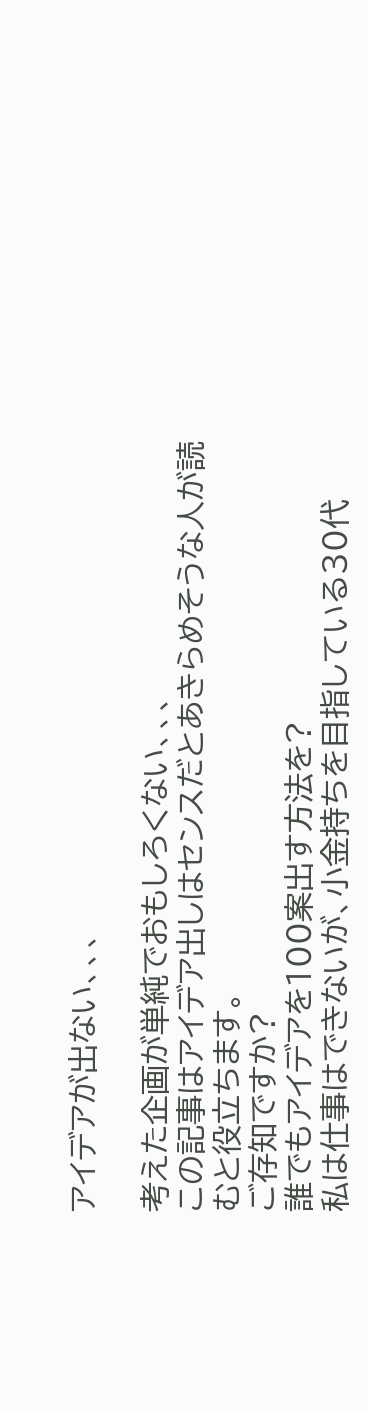アイデアが出ない、、、

考えた企画が単純でおもしろくない、、、
この記事はアイデア出しはセンスだとあきらめそうな人が読むと役立ちます。
ご存知ですか?
誰でもアイデアを100案出す方法を?
私は仕事はできないが、小金持ちを目指している30代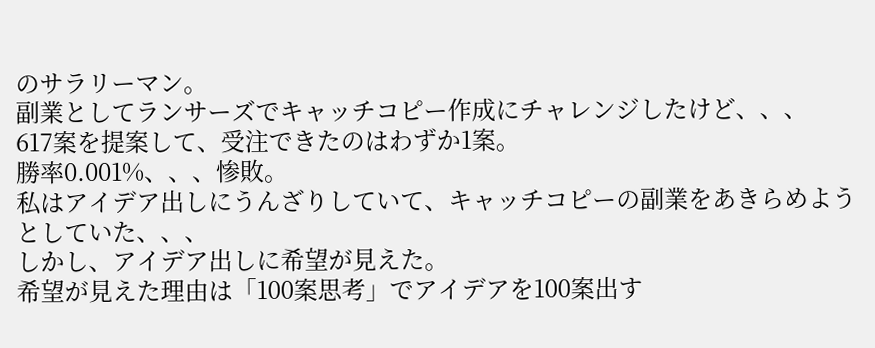のサラリーマン。
副業としてランサーズでキャッチコピー作成にチャレンジしたけど、、、
617案を提案して、受注できたのはわずか1案。
勝率0.001%、、、惨敗。
私はアイデア出しにうんざりしていて、キャッチコピーの副業をあきらめようとしていた、、、
しかし、アイデア出しに希望が見えた。
希望が見えた理由は「100案思考」でアイデアを100案出す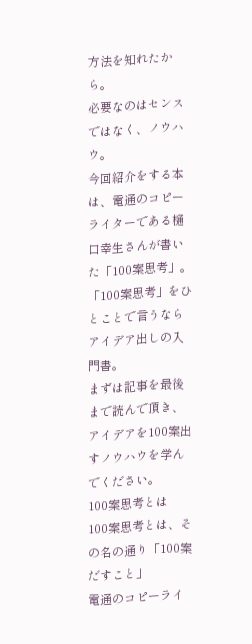方法を知れたから。
必要なのはセンスではなく、ノウハウ。
今回紹介をする本は、電通のコピーライターである樋口幸生さんが書いた「100案思考」。
「100案思考」をひとことで言うならアイデア出しの入門書。
まずは記事を最後まで読んで頂き、アイデアを100案出すノウハウを学んでください。
100案思考とは
100案思考とは、その名の通り「100案だすこと」
電通のコピーライ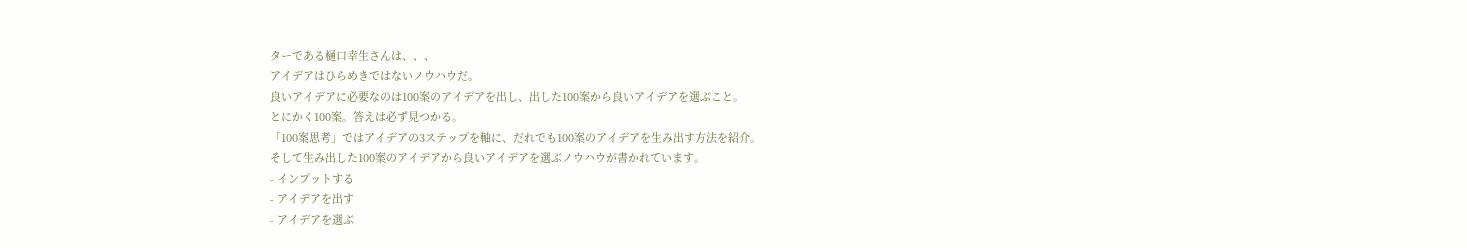ターである樋口幸生さんは、、、
アイデアはひらめきではないノウハウだ。
良いアイデアに必要なのは100案のアイデアを出し、出した100案から良いアイデアを選ぶこと。
とにかく100案。答えは必ず見つかる。
「100案思考」ではアイデアの3ステップを軸に、だれでも100案のアイデアを生み出す方法を紹介。
そして生み出した100案のアイデアから良いアイデアを選ぶノウハウが書かれています。
- インプットする
- アイデアを出す
- アイデアを選ぶ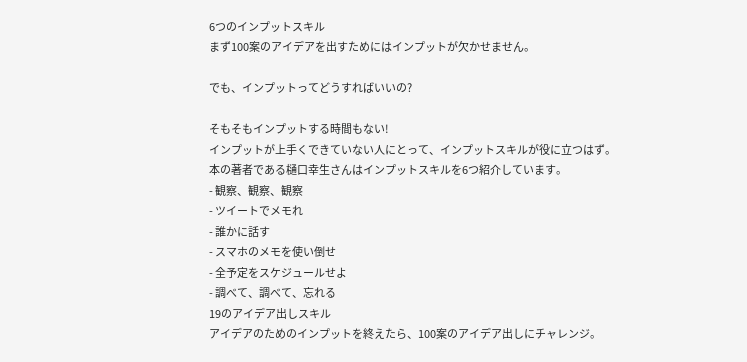6つのインプットスキル
まず100案のアイデアを出すためにはインプットが欠かせません。

でも、インプットってどうすればいいの?

そもそもインプットする時間もない!
インプットが上手くできていない人にとって、インプットスキルが役に立つはず。
本の著者である樋口幸生さんはインプットスキルを6つ紹介しています。
- 観察、観察、観察
- ツイートでメモれ
- 誰かに話す
- スマホのメモを使い倒せ
- 全予定をスケジュールせよ
- 調べて、調べて、忘れる
19のアイデア出しスキル
アイデアのためのインプットを終えたら、100案のアイデア出しにチャレンジ。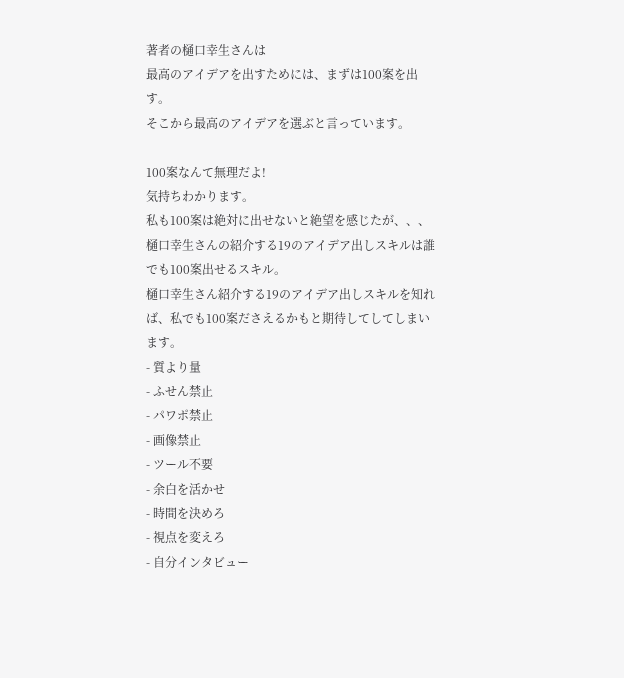著者の樋口幸生さんは
最高のアイデアを出すためには、まずは100案を出す。
そこから最高のアイデアを選ぶと言っています。

100案なんて無理だよ!
気持ちわかります。
私も100案は絶対に出せないと絶望を感じたが、、、
樋口幸生さんの紹介する19のアイデア出しスキルは誰でも100案出せるスキル。
樋口幸生さん紹介する19のアイデア出しスキルを知れば、私でも100案ださえるかもと期待してしてしまいます。
- 質より量
- ふせん禁止
- パワポ禁止
- 画像禁止
- ツール不要
- 余白を活かせ
- 時間を決めろ
- 視点を変えろ
- 自分インタビュー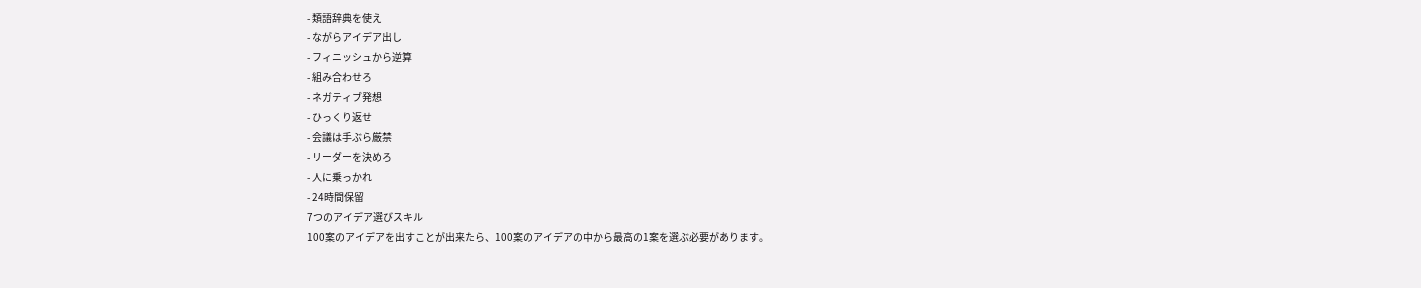- 類語辞典を使え
- ながらアイデア出し
- フィニッシュから逆算
- 組み合わせろ
- ネガティブ発想
- ひっくり返せ
- 会議は手ぶら厳禁
- リーダーを決めろ
- 人に乗っかれ
- 24時間保留
7つのアイデア選びスキル
100案のアイデアを出すことが出来たら、100案のアイデアの中から最高の1案を選ぶ必要があります。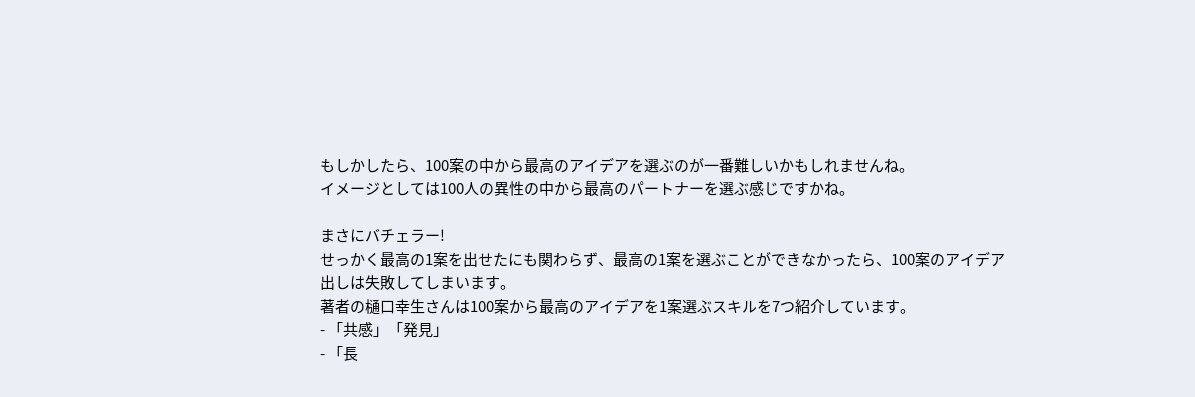もしかしたら、100案の中から最高のアイデアを選ぶのが一番難しいかもしれませんね。
イメージとしては100人の異性の中から最高のパートナーを選ぶ感じですかね。

まさにバチェラー!
せっかく最高の1案を出せたにも関わらず、最高の1案を選ぶことができなかったら、100案のアイデア出しは失敗してしまいます。
著者の樋口幸生さんは100案から最高のアイデアを1案選ぶスキルを7つ紹介しています。
- 「共感」「発見」
- 「長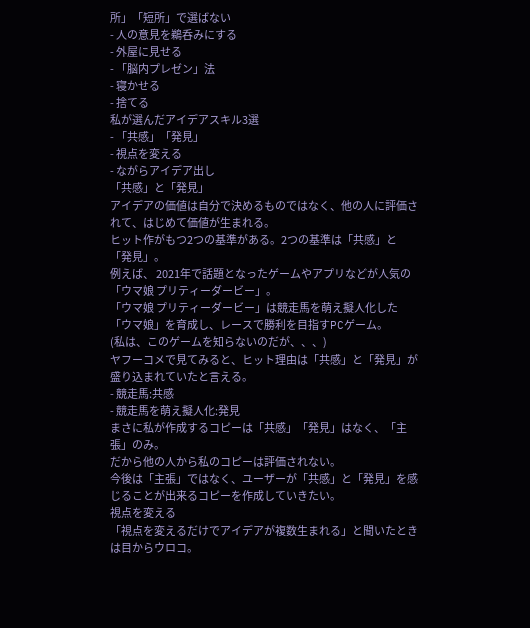所」「短所」で選ばない
- 人の意見を鵜呑みにする
- 外屋に見せる
- 「脳内プレゼン」法
- 寝かせる
- 捨てる
私が選んだアイデアスキル3選
- 「共感」「発見」
- 視点を変える
- ながらアイデア出し
「共感」と「発見」
アイデアの価値は自分で決めるものではなく、他の人に評価されて、はじめて価値が生まれる。
ヒット作がもつ2つの基準がある。2つの基準は「共感」と「発見」。
例えば、 2021年で話題となったゲームやアプリなどが人気の「ウマ娘 プリティーダービー」。
「ウマ娘 プリティーダービー」は競走馬を萌え擬人化した「ウマ娘」を育成し、レースで勝利を目指すPCゲーム。
(私は、このゲームを知らないのだが、、、)
ヤフーコメで見てみると、ヒット理由は「共感」と「発見」が盛り込まれていたと言える。
- 競走馬:共感
- 競走馬を萌え擬人化:発見
まさに私が作成するコピーは「共感」「発見」はなく、「主張」のみ。
だから他の人から私のコピーは評価されない。
今後は「主張」ではなく、ユーザーが「共感」と「発見」を感じることが出来るコピーを作成していきたい。
視点を変える
「視点を変えるだけでアイデアが複数生まれる」と聞いたときは目からウロコ。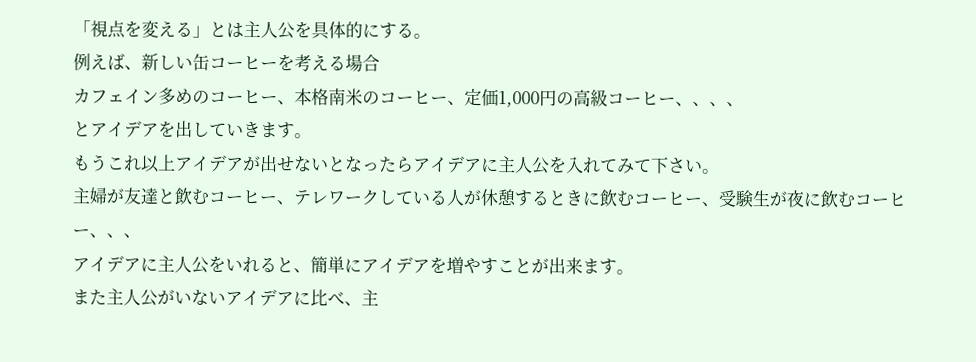「視点を変える」とは主人公を具体的にする。
例えば、新しい缶コーヒーを考える場合
カフェイン多めのコーヒー、本格南米のコーヒー、定価1,000円の高級コーヒー、、、、
とアイデアを出していきます。
もうこれ以上アイデアが出せないとなったらアイデアに主人公を入れてみて下さい。
主婦が友達と飲むコーヒー、テレワークしている人が休憩するときに飲むコーヒー、受験生が夜に飲むコーヒー、、、
アイデアに主人公をいれると、簡単にアイデアを増やすことが出来ます。
また主人公がいないアイデアに比べ、主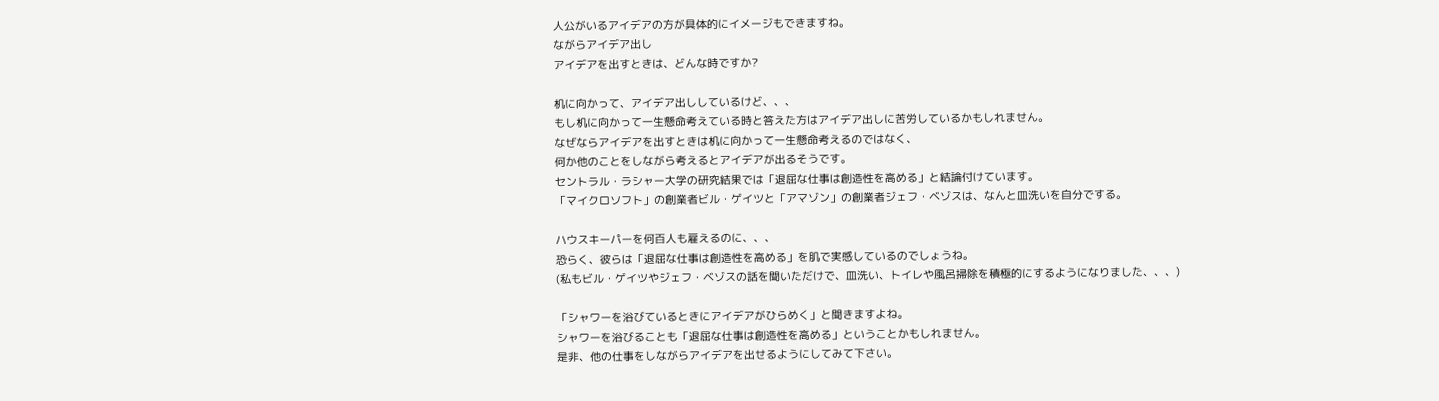人公がいるアイデアの方が具体的にイメージもできますね。
ながらアイデア出し
アイデアを出すときは、どんな時ですか?

机に向かって、アイデア出ししているけど、、、
もし机に向かって一生懸命考えている時と答えた方はアイデア出しに苦労しているかもしれません。
なぜならアイデアを出すときは机に向かって一生懸命考えるのではなく、
何か他のことをしながら考えるとアイデアが出るそうです。
セントラル・ラシャー大学の研究結果では「退屈な仕事は創造性を高める」と結論付けています。
「マイクロソフト」の創業者ビル・ゲイツと「アマゾン」の創業者ジェフ・ベゾスは、なんと皿洗いを自分でする。

ハウスキーパーを何百人も雇えるのに、、、
恐らく、彼らは「退屈な仕事は創造性を高める」を肌で実感しているのでしょうね。
(私もビル・ゲイツやジェフ・ベゾスの話を聞いただけで、皿洗い、トイレや風呂掃除を積極的にするようになりました、、、)

「シャワーを浴びているときにアイデアがひらめく」と聞きますよね。
シャワーを浴びることも「退屈な仕事は創造性を高める」ということかもしれません。
是非、他の仕事をしながらアイデアを出せるようにしてみて下さい。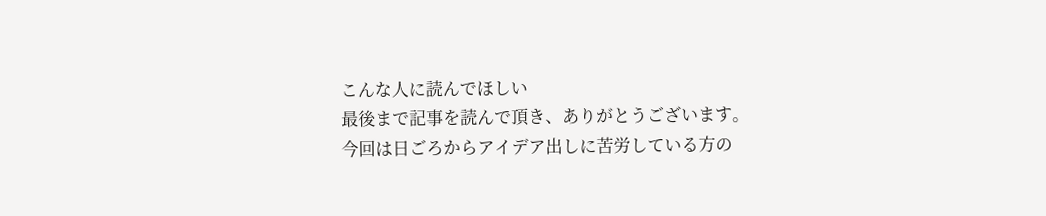こんな人に読んでほしい
最後まで記事を読んで頂き、ありがとうございます。
今回は日ごろからアイデア出しに苦労している方の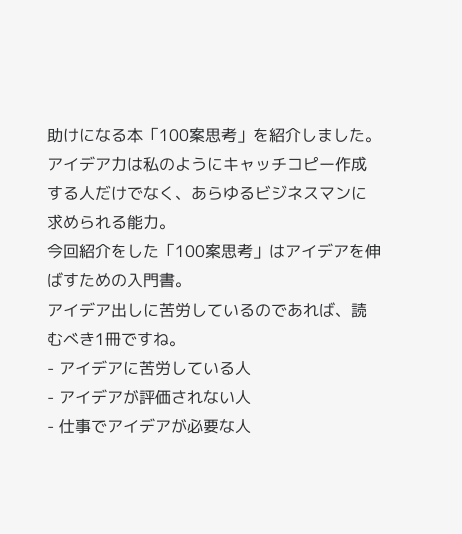助けになる本「100案思考」を紹介しました。
アイデア力は私のようにキャッチコピー作成する人だけでなく、あらゆるビジネスマンに求められる能力。
今回紹介をした「100案思考」はアイデアを伸ばすための入門書。
アイデア出しに苦労しているのであれば、読むべき1冊ですね。
- アイデアに苦労している人
- アイデアが評価されない人
- 仕事でアイデアが必要な人